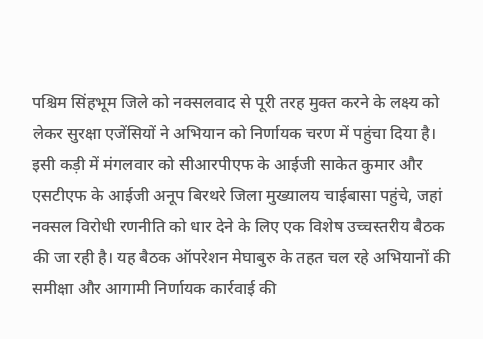पश्चिम सिंहभूम जिले को नक्सलवाद से पूरी तरह मुक्त करने के लक्ष्य को लेकर सुरक्षा एजेंसियों ने अभियान को निर्णायक चरण में पहुंचा दिया है। इसी कड़ी में मंगलवार को सीआरपीएफ के आईजी साकेत कुमार और एसटीएफ के आईजी अनूप बिरथरे जिला मुख्यालय चाईबासा पहुंचे, जहां नक्सल विरोधी रणनीति को धार देने के लिए एक विशेष उच्चस्तरीय बैठक की जा रही है। यह बैठक ऑपरेशन मेघाबुरु के तहत चल रहे अभियानों की समीक्षा और आगामी निर्णायक कार्रवाई की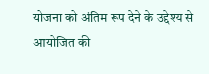योजना को अंतिम रूप देने के उद्देश्य से आयोजित की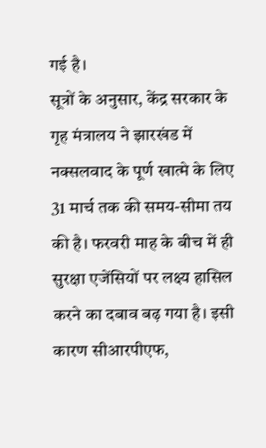गई है।
सूत्रों के अनुसार, केंद्र सरकार के गृह मंत्रालय ने झारखंड में नक्सलवाद के पूर्ण खात्मे के लिए 31 मार्च तक की समय-सीमा तय की है। फरवरी माह के बीच में ही सुरक्षा एजेंसियों पर लक्ष्य हासिल करने का दबाव बढ़ गया है। इसी कारण सीआरपीएफ,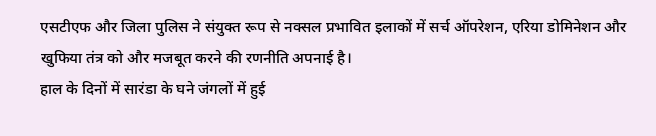एसटीएफ और जिला पुलिस ने संयुक्त रूप से नक्सल प्रभावित इलाकों में सर्च ऑपरेशन, एरिया डोमिनेशन और खुफिया तंत्र को और मजबूत करने की रणनीति अपनाई है।
हाल के दिनों में सारंडा के घने जंगलों में हुई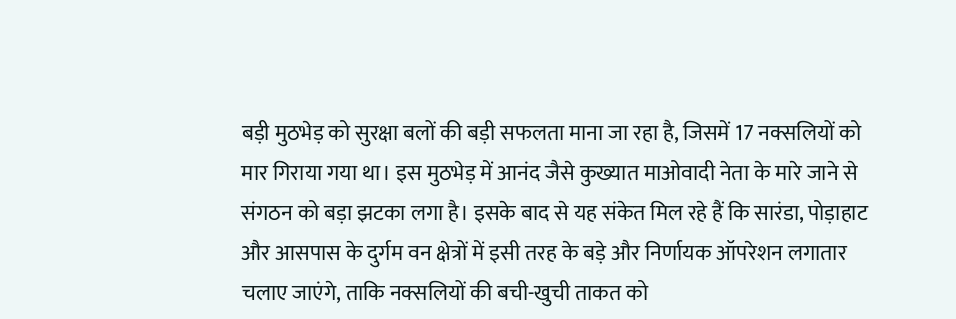बड़ी मुठभेड़ को सुरक्षा बलों की बड़ी सफलता माना जा रहा है, जिसमें 17 नक्सलियों को मार गिराया गया था। इस मुठभेड़ में आनंद जैसे कुख्यात माओवादी नेता के मारे जाने से संगठन को बड़ा झटका लगा है। इसके बाद से यह संकेत मिल रहे हैं कि सारंडा, पोड़ाहाट और आसपास के दुर्गम वन क्षेत्रों में इसी तरह के बड़े और निर्णायक ऑपरेशन लगातार चलाए जाएंगे, ताकि नक्सलियों की बची-खुची ताकत को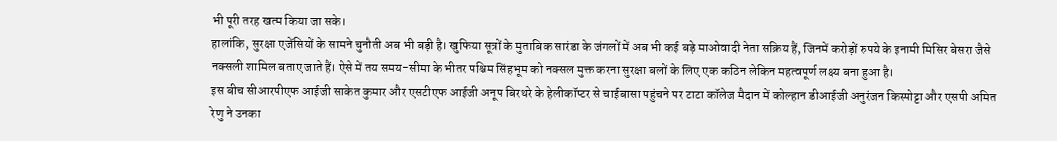भी पूरी तरह खत्म किया जा सके।
हालांकि, सुरक्षा एजेंसियों के सामने चुनौती अब भी बड़ी है। खुफिया सूत्रों के मुताबिक सारंडा के जंगलों में अब भी कई बड़े माओवादी नेता सक्रिय हैं, जिनमें करोड़ों रुपये के इनामी मिसिर बेसरा जैसे नक्सली शामिल बताए जाते हैं। ऐसे में तय समय-सीमा के भीतर पश्चिम सिंहभूम को नक्सल मुक्त करना सुरक्षा बलों के लिए एक कठिन लेकिन महत्वपूर्ण लक्ष्य बना हुआ है।
इस बीच सीआरपीएफ आईजी साकेत कुमार और एसटीएफ आईजी अनूप बिरथरे के हेलीकॉप्टर से चाईबासा पहुंचने पर टाटा कॉलेज मैदान में कोल्हान डीआईजी अनुरंजन किस्पोट्टा और एसपी अमित रेणु ने उनका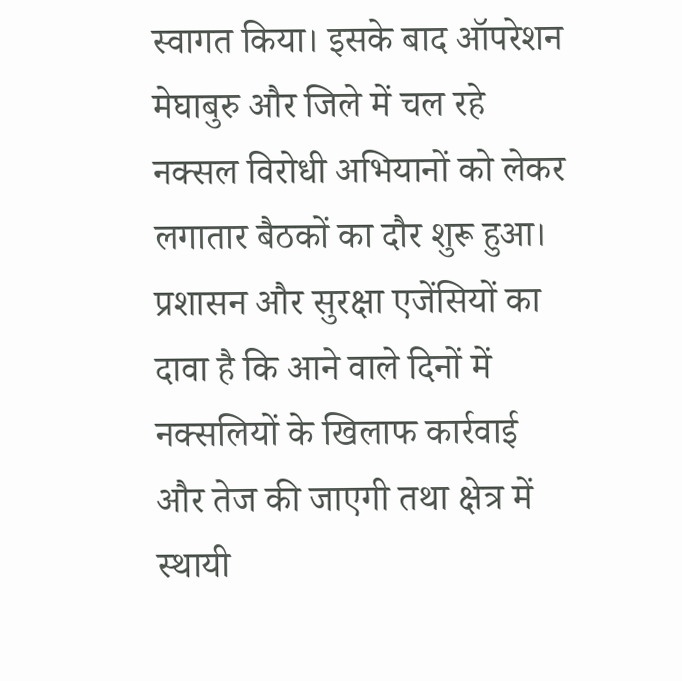स्वागत किया। इसके बाद ऑपरेशन मेघाबुरु और जिले में चल रहे नक्सल विरोधी अभियानों को लेकर लगातार बैठकों का दौर शुरू हुआ। प्रशासन और सुरक्षा एजेंसियों का दावा है कि आने वाले दिनों में नक्सलियों के खिलाफ कार्रवाई और तेज की जाएगी तथा क्षेत्र में स्थायी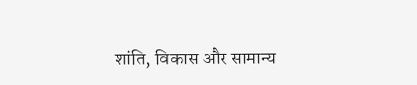शांति, विकास और सामान्य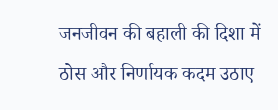जनजीवन की बहाली की दिशा में ठोस और निर्णायक कदम उठाए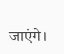जाएंगे।